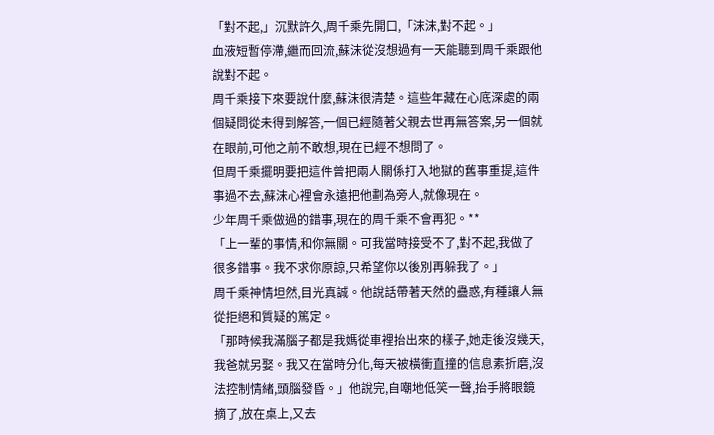「對不起,」沉默許久,周千乘先開口,「沫沫,對不起。」
血液短暫停滯,繼而回流,蘇沫從沒想過有一天能聽到周千乘跟他說對不起。
周千乘接下來要說什麼,蘇沫很清楚。這些年藏在心底深處的兩個疑問從未得到解答,一個已經隨著父親去世再無答案,另一個就在眼前,可他之前不敢想,現在已經不想問了。
但周千乘擺明要把這件曾把兩人關係打入地獄的舊事重提,這件事過不去,蘇沫心裡會永遠把他劃為旁人,就像現在。
少年周千乘做過的錯事,現在的周千乘不會再犯。**
「上一輩的事情,和你無關。可我當時接受不了,對不起,我做了很多錯事。我不求你原諒,只希望你以後別再躲我了。」
周千乘神情坦然,目光真誠。他說話帶著天然的蠱惑,有種讓人無從拒絕和質疑的篤定。
「那時候我滿腦子都是我媽從車裡抬出來的樣子,她走後沒幾天,我爸就另娶。我又在當時分化,每天被橫衝直撞的信息素折磨,沒法控制情緒,頭腦發昏。」他說完,自嘲地低笑一聲,抬手將眼鏡摘了,放在桌上,又去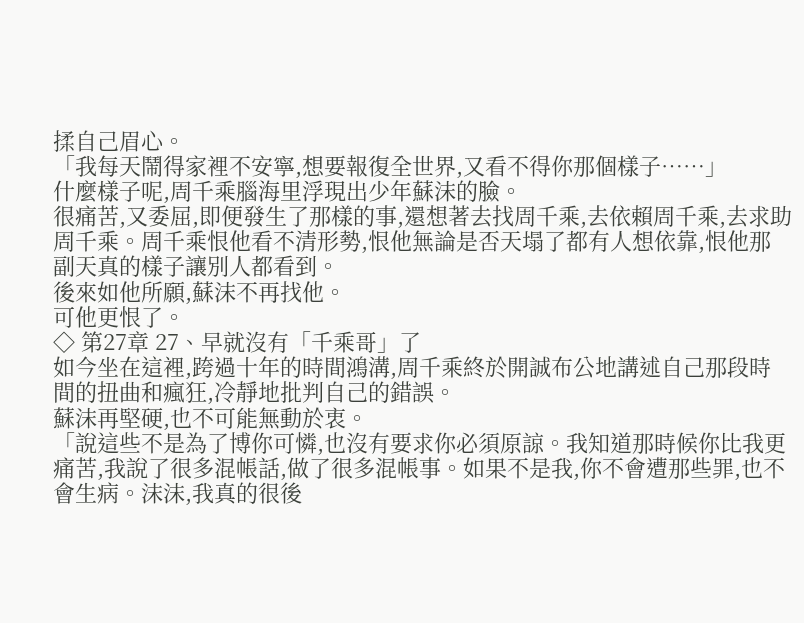揉自己眉心。
「我每天鬧得家裡不安寧,想要報復全世界,又看不得你那個樣子……」
什麼樣子呢,周千乘腦海里浮現出少年蘇沫的臉。
很痛苦,又委屈,即便發生了那樣的事,還想著去找周千乘,去依賴周千乘,去求助周千乘。周千乘恨他看不清形勢,恨他無論是否天塌了都有人想依靠,恨他那副天真的樣子讓別人都看到。
後來如他所願,蘇沫不再找他。
可他更恨了。
◇ 第27章 27、早就沒有「千乘哥」了
如今坐在這裡,跨過十年的時間鴻溝,周千乘終於開誠布公地講述自己那段時間的扭曲和瘋狂,冷靜地批判自己的錯誤。
蘇沫再堅硬,也不可能無動於衷。
「說這些不是為了博你可憐,也沒有要求你必須原諒。我知道那時候你比我更痛苦,我說了很多混帳話,做了很多混帳事。如果不是我,你不會遭那些罪,也不會生病。沫沫,我真的很後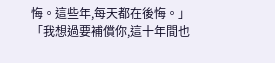悔。這些年,每天都在後悔。」
「我想過要補償你,這十年間也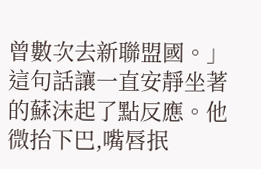曾數次去新聯盟國。」
這句話讓一直安靜坐著的蘇沫起了點反應。他微抬下巴,嘴唇抿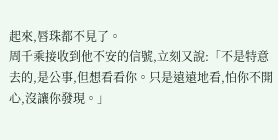起來,唇珠都不見了。
周千乘接收到他不安的信號,立刻又說:「不是特意去的,是公事,但想看看你。只是遠遠地看,怕你不開心,沒讓你發現。」